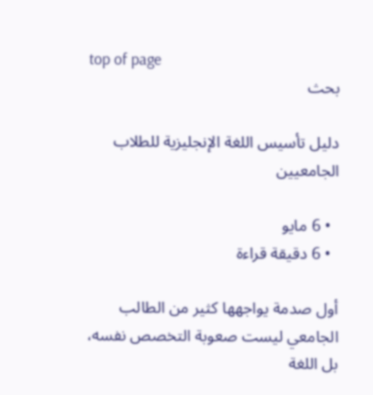top of page
بحث

دليل تأسيس اللغة الإنجليزية للطلاب الجامعيين

  • 6 مايو
  • 6 دقيقة قراءة

أول صدمة يواجهها كثير من الطالب الجامعي ليست صعوبة التخصص نفسه، بل اللغة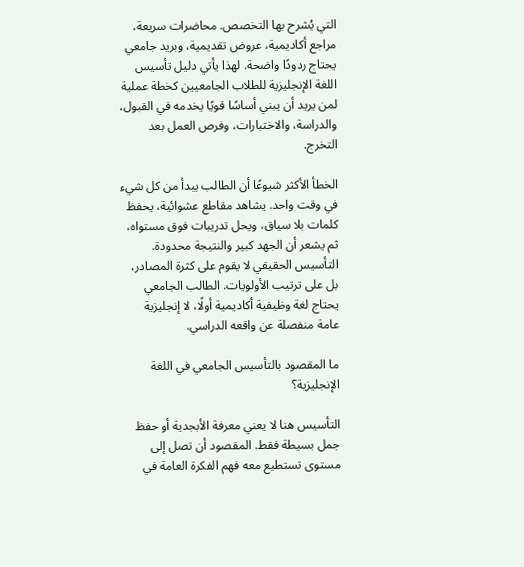التي يُشرح بها التخصص. محاضرات سريعة، مراجع أكاديمية، عروض تقديمية، وبريد جامعي يحتاج ردودًا واضحة. لهذا يأتي دليل تأسيس اللغة الإنجليزية للطلاب الجامعيين كخطة عملية لمن يريد أن يبني أساسًا قويًا يخدمه في القبول، والدراسة، والاختبارات، وفرص العمل بعد التخرج.

الخطأ الأكثر شيوعًا أن الطالب يبدأ من كل شيء في وقت واحد. يشاهد مقاطع عشوائية، يحفظ كلمات بلا سياق، ويحل تدريبات فوق مستواه، ثم يشعر أن الجهد كبير والنتيجة محدودة. التأسيس الحقيقي لا يقوم على كثرة المصادر، بل على ترتيب الأولويات. الطالب الجامعي يحتاج لغة وظيفية أكاديمية أولًا، لا إنجليزية عامة منفصلة عن واقعه الدراسي.

ما المقصود بالتأسيس الجامعي في اللغة الإنجليزية؟

التأسيس هنا لا يعني معرفة الأبجدية أو حفظ جمل بسيطة فقط. المقصود أن تصل إلى مستوى تستطيع معه فهم الفكرة العامة في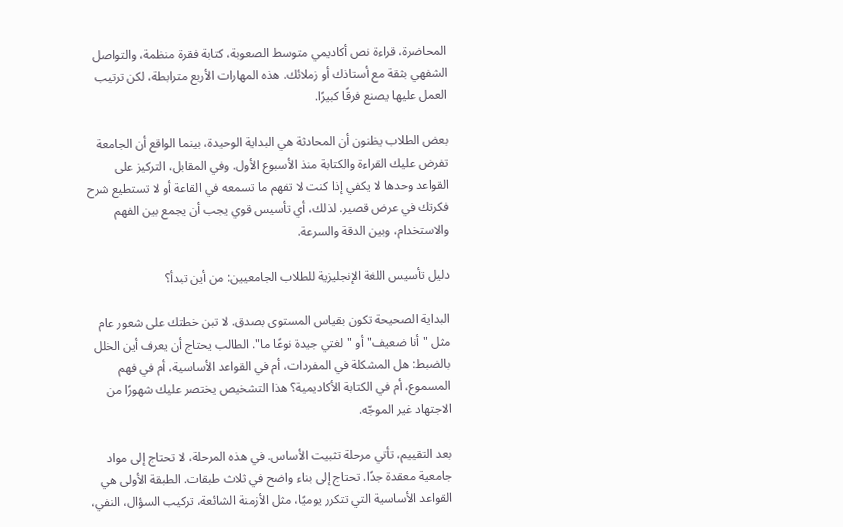المحاضرة، قراءة نص أكاديمي متوسط الصعوبة، كتابة فقرة منظمة، والتواصل الشفهي بثقة مع أستاذك أو زملائك. هذه المهارات الأربع مترابطة، لكن ترتيب العمل عليها يصنع فرقًا كبيرًا.

بعض الطلاب يظنون أن المحادثة هي البداية الوحيدة، بينما الواقع أن الجامعة تفرض عليك القراءة والكتابة منذ الأسبوع الأول. وفي المقابل، التركيز على القواعد وحدها لا يكفي إذا كنت لا تفهم ما تسمعه في القاعة أو لا تستطيع شرح فكرتك في عرض قصير. لذلك، أي تأسيس قوي يجب أن يجمع بين الفهم والاستخدام، وبين الدقة والسرعة.

دليل تأسيس اللغة الإنجليزية للطلاب الجامعيين: من أين تبدأ؟

البداية الصحيحة تكون بقياس المستوى بصدق. لا تبن خطتك على شعور عام مثل "أنا ضعيف" أو "لغتي جيدة نوعًا ما". الطالب يحتاج أن يعرف أين الخلل بالضبط: هل المشكلة في المفردات، أم في القواعد الأساسية، أم في فهم المسموع، أم في الكتابة الأكاديمية؟ هذا التشخيص يختصر عليك شهورًا من الاجتهاد غير الموجّه.

بعد التقييم، تأتي مرحلة تثبيت الأساس. في هذه المرحلة، لا تحتاج إلى مواد جامعية معقدة جدًا. تحتاج إلى بناء واضح في ثلاث طبقات. الطبقة الأولى هي القواعد الأساسية التي تتكرر يوميًا، مثل الأزمنة الشائعة، تركيب السؤال، النفي،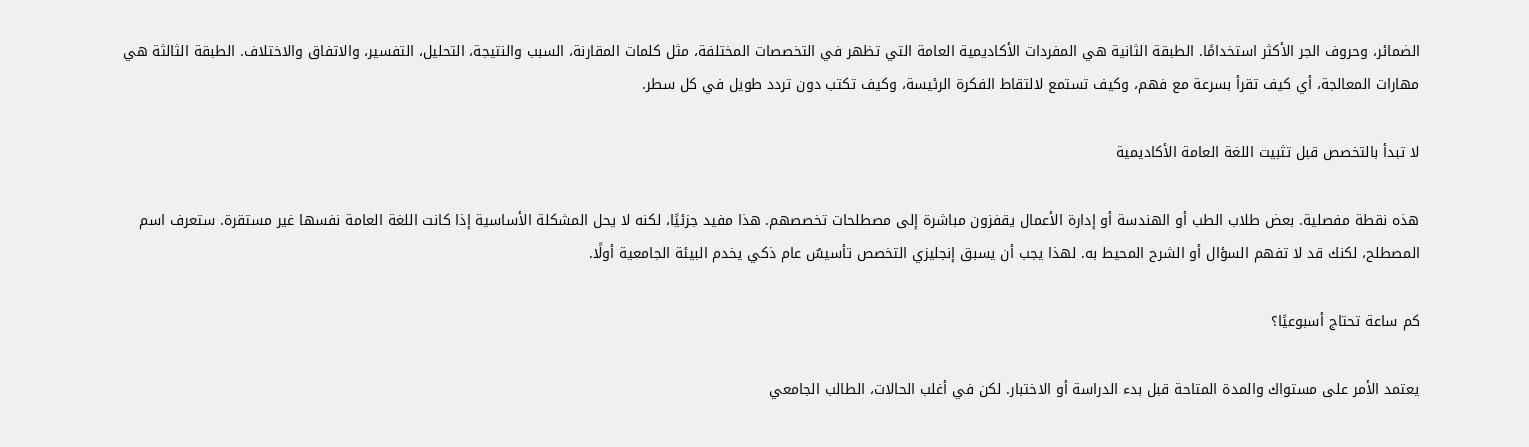الضمائر، وحروف الجر الأكثر استخدامًا. الطبقة الثانية هي المفردات الأكاديمية العامة التي تظهر في التخصصات المختلفة، مثل كلمات المقارنة، السبب والنتيجة، التحليل، التفسير، والاتفاق والاختلاف. الطبقة الثالثة هي مهارات المعالجة، أي كيف تقرأ بسرعة مع فهم، وكيف تستمع لالتقاط الفكرة الرئيسة، وكيف تكتب دون تردد طويل في كل سطر.

لا تبدأ بالتخصص قبل تثبيت اللغة العامة الأكاديمية

هذه نقطة مفصلية. بعض طلاب الطب أو الهندسة أو إدارة الأعمال يقفزون مباشرة إلى مصطلحات تخصصهم. هذا مفيد جزئيًا، لكنه لا يحل المشكلة الأساسية إذا كانت اللغة العامة نفسها غير مستقرة. ستعرف اسم المصطلح، لكنك قد لا تفهم السؤال أو الشرح المحيط به. لهذا يجب أن يسبق إنجليزي التخصص تأسيسٌ عام ذكي يخدم البيئة الجامعية أولًا.

كم ساعة تحتاج أسبوعيًا؟

يعتمد الأمر على مستواك والمدة المتاحة قبل بدء الدراسة أو الاختبار. لكن في أغلب الحالات، الطالب الجامعي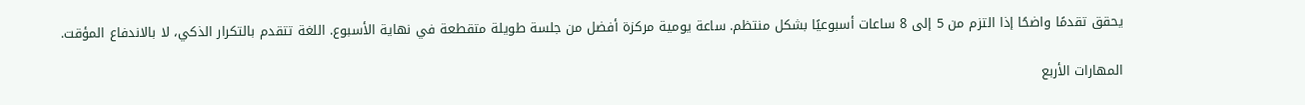يحقق تقدمًا واضحًا إذا التزم من 5 إلى 8 ساعات أسبوعيًا بشكل منتظم. ساعة يومية مركزة أفضل من جلسة طويلة متقطعة في نهاية الأسبوع. اللغة تتقدم بالتكرار الذكي، لا بالاندفاع المؤقت.

المهارات الأربع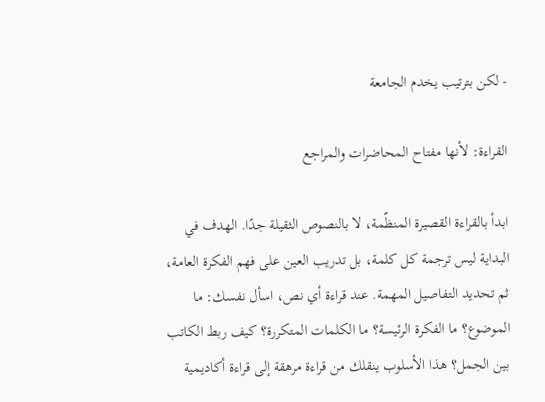- لكن بترتيب يخدم الجامعة

القراءة: لأنها مفتاح المحاضرات والمراجع

ابدأ بالقراءة القصيرة المنظّمة، لا بالنصوص الثقيلة جدًا. الهدف في البداية ليس ترجمة كل كلمة، بل تدريب العين على فهم الفكرة العامة، ثم تحديد التفاصيل المهمة. عند قراءة أي نص، اسأل نفسك: ما الموضوع؟ ما الفكرة الرئيسة؟ ما الكلمات المتكررة؟ كيف ربط الكاتب بين الجمل؟ هذا الأسلوب ينقلك من قراءة مرهقة إلى قراءة أكاديمية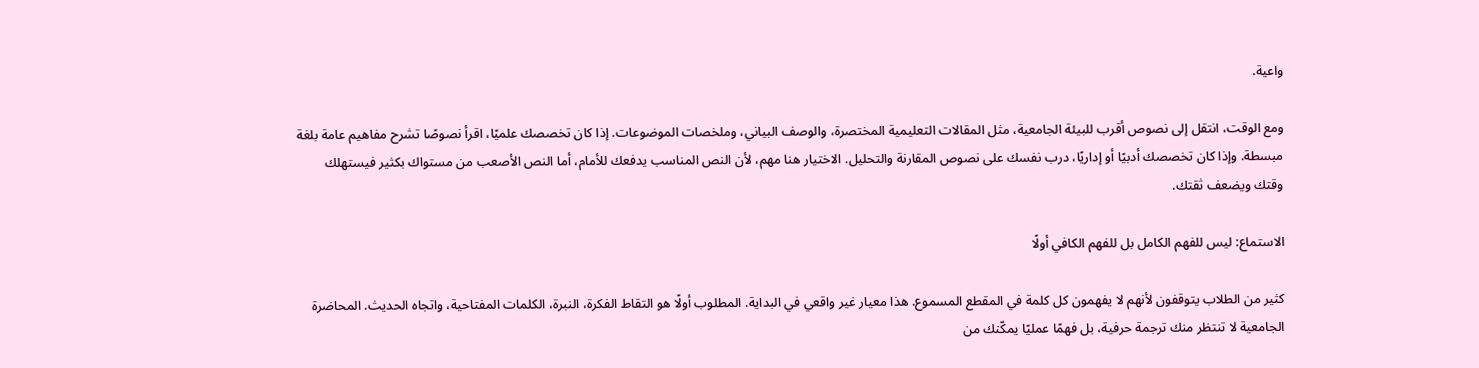واعية.

ومع الوقت، انتقل إلى نصوص أقرب للبيئة الجامعية، مثل المقالات التعليمية المختصرة، والوصف البياني، وملخصات الموضوعات. إذا كان تخصصك علميًا، اقرأ نصوصًا تشرح مفاهيم عامة بلغة مبسطة. وإذا كان تخصصك أدبيًا أو إداريًا، درب نفسك على نصوص المقارنة والتحليل. الاختيار هنا مهم، لأن النص المناسب يدفعك للأمام، أما النص الأصعب من مستواك بكثير فيستهلك وقتك ويضعف ثقتك.

الاستماع: ليس للفهم الكامل بل للفهم الكافي أولًا

كثير من الطلاب يتوقفون لأنهم لا يفهمون كل كلمة في المقطع المسموع. هذا معيار غير واقعي في البداية. المطلوب أولًا هو التقاط الفكرة، النبرة، الكلمات المفتاحية، واتجاه الحديث. المحاضرة الجامعية لا تنتظر منك ترجمة حرفية، بل فهمًا عمليًا يمكّنك من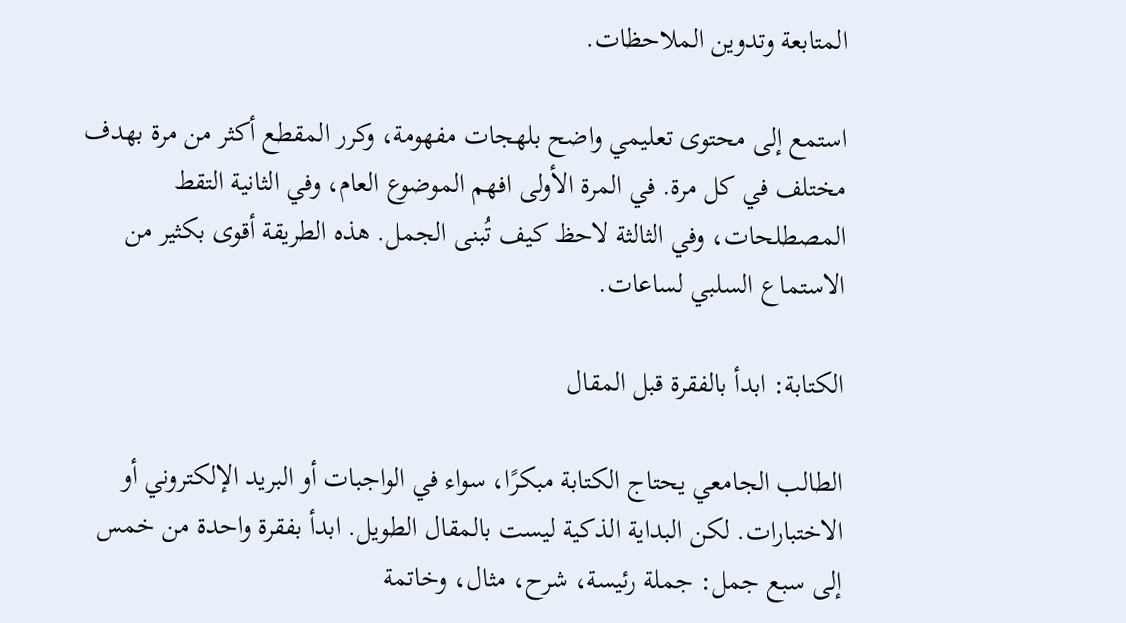المتابعة وتدوين الملاحظات.

استمع إلى محتوى تعليمي واضح بلهجات مفهومة، وكرر المقطع أكثر من مرة بهدف مختلف في كل مرة. في المرة الأولى افهم الموضوع العام، وفي الثانية التقط المصطلحات، وفي الثالثة لاحظ كيف تُبنى الجمل. هذه الطريقة أقوى بكثير من الاستماع السلبي لساعات.

الكتابة: ابدأ بالفقرة قبل المقال

الطالب الجامعي يحتاج الكتابة مبكرًا، سواء في الواجبات أو البريد الإلكتروني أو الاختبارات. لكن البداية الذكية ليست بالمقال الطويل. ابدأ بفقرة واحدة من خمس إلى سبع جمل: جملة رئيسة، شرح، مثال، وخاتمة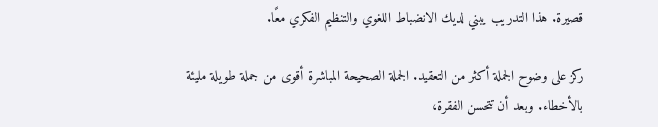قصيرة. هذا التدريب يبني لديك الانضباط اللغوي والتنظيم الفكري معًا.

ركز على وضوح الجملة أكثر من التعقيد. الجملة الصحيحة المباشرة أقوى من جملة طويلة مليئة بالأخطاء. وبعد أن تتحسن الفقرة،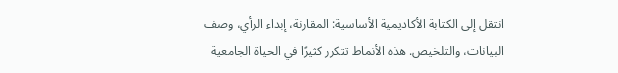انتقل إلى الكتابة الأكاديمية الأساسية: المقارنة، إبداء الرأي، وصف البيانات، والتلخيص. هذه الأنماط تتكرر كثيرًا في الحياة الجامعية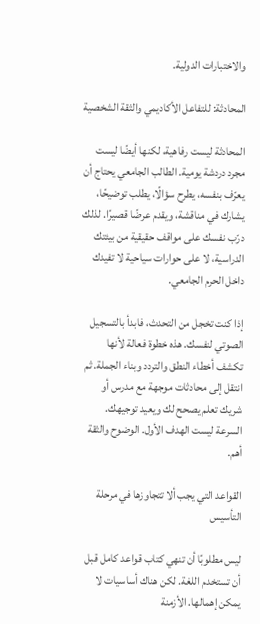والاختبارات الدولية.

المحادثة: للتفاعل الأكاديمي والثقة الشخصية

المحادثة ليست رفاهية، لكنها أيضًا ليست مجرد دردشة يومية. الطالب الجامعي يحتاج أن يعرّف بنفسه، يطرح سؤالًا، يطلب توضيحًا، يشارك في مناقشة، ويقدم عرضًا قصيرًا. لذلك درّب نفسك على مواقف حقيقية من بيئتك الدراسية، لا على حوارات سياحية لا تفيدك داخل الحرم الجامعي.

إذا كنت تخجل من التحدث، فابدأ بالتسجيل الصوتي لنفسك. هذه خطوة فعالة لأنها تكشف أخطاء النطق والتردد وبناء الجملة. ثم انتقل إلى محادثات موجهة مع مدرس أو شريك تعلم يصحح لك ويعيد توجيهك. السرعة ليست الهدف الأول. الوضوح والثقة أهم.

القواعد التي يجب ألا تتجاوزها في مرحلة التأسيس

ليس مطلوبًا أن تنهي كتاب قواعد كامل قبل أن تستخدم اللغة. لكن هناك أساسيات لا يمكن إهمالها. الأزمنة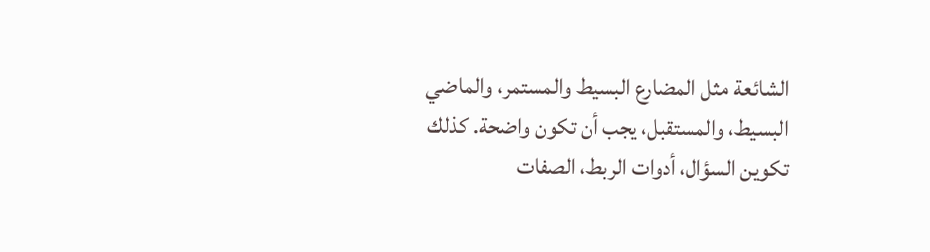الشائعة مثل المضارع البسيط والمستمر، والماضي البسيط، والمستقبل، يجب أن تكون واضحة. كذلك تكوين السؤال، أدوات الربط، الصفات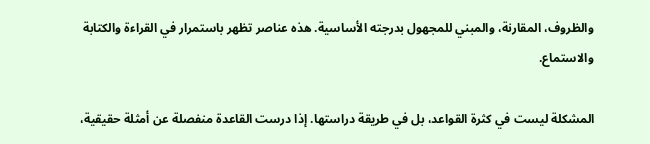والظروف، المقارنة، والمبني للمجهول بدرجته الأساسية. هذه عناصر تظهر باستمرار في القراءة والكتابة والاستماع.

المشكلة ليست في كثرة القواعد، بل في طريقة دراستها. إذا درست القاعدة منفصلة عن أمثلة حقيقية،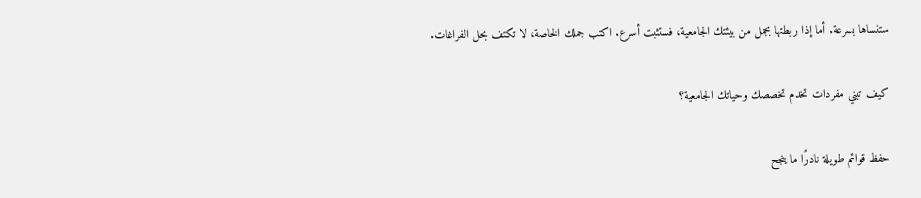ستنساها بسرعة. أما إذا ربطتها بجمل من بيئتك الجامعية، فستثبت أسرع. اكتب جملك الخاصة، لا تكتف بحل الفراغات.

كيف تبني مفردات تخدم تخصصك وحياتك الجامعية؟

حفظ قوائم طويلة نادرًا ما ينجح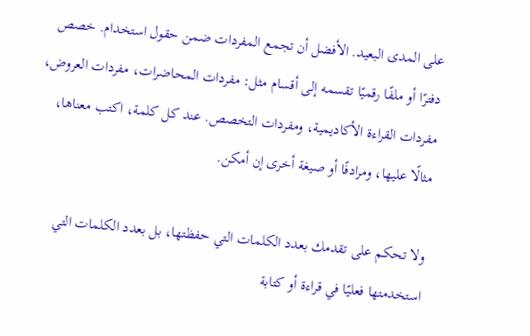على المدى البعيد. الأفضل أن تجمع المفردات ضمن حقول استخدام. خصص دفترًا أو ملفًا رقميًا تقسمه إلى أقسام مثل: مفردات المحاضرات، مفردات العروض، مفردات القراءة الأكاديمية، ومفردات التخصص. عند كل كلمة، اكتب معناها، مثالًا عليها، ومرادفًا أو صيغة أخرى إن أمكن.

ولا تحكم على تقدمك بعدد الكلمات التي حفظتها، بل بعدد الكلمات التي استخدمتها فعليًا في قراءة أو كتابة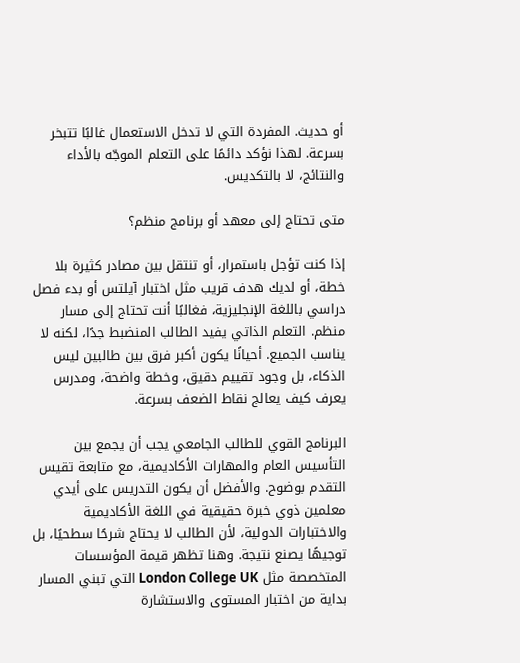أو حديث. المفردة التي لا تدخل الاستعمال غالبًا تتبخر بسرعة. لهذا نؤكد دائمًا على التعلم الموجّه بالأداء والنتائج، لا بالتكديس.

متى تحتاج إلى معهد أو برنامج منظم؟

إذا كنت تؤجل باستمرار، أو تنتقل بين مصادر كثيرة بلا خطة، أو لديك هدف قريب مثل اختبار آيلتس أو بدء فصل دراسي باللغة الإنجليزية، فغالبًا أنت تحتاج إلى مسار منظم. التعلم الذاتي يفيد الطالب المنضبط جدًا، لكنه لا يناسب الجميع. أحيانًا يكون أكبر فرق بين طالبين ليس الذكاء، بل وجود تقييم دقيق، وخطة واضحة، ومدرس يعرف كيف يعالج نقاط الضعف بسرعة.

البرنامج القوي للطالب الجامعي يجب أن يجمع بين التأسيس العام والمهارات الأكاديمية، مع متابعة تقيس التقدم بوضوح. والأفضل أن يكون التدريس على أيدي معلمين ذوي خبرة حقيقية في اللغة الأكاديمية والاختبارات الدولية، لأن الطالب لا يحتاج شرحًا سطحيًا، بل توجيهًا يصنع نتيجة. وهنا تظهر قيمة المؤسسات المتخصصة مثل London College UK التي تبني المسار بداية من اختبار المستوى والاستشارة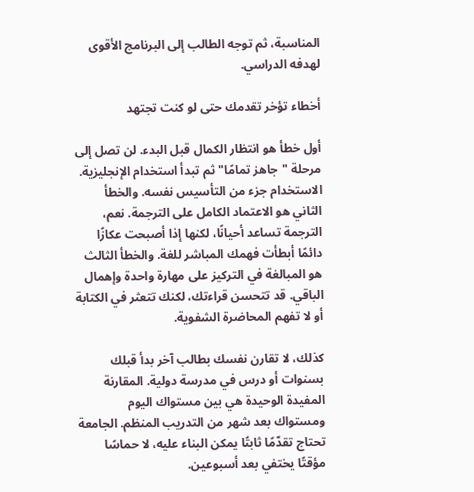المناسبة، ثم توجه الطالب إلى البرنامج الأقوى لهدفه الدراسي.

أخطاء تؤخر تقدمك حتى لو كنت تجتهد

أول خطأ هو انتظار الكمال قبل البدء. لن تصل إلى مرحلة "جاهز تمامًا" ثم تبدأ استخدام الإنجليزية. الاستخدام جزء من التأسيس نفسه. والخطأ الثاني هو الاعتماد الكامل على الترجمة. نعم، الترجمة تساعد أحيانًا، لكنها إذا أصبحت عكازًا دائمًا أبطأت فهمك المباشر للغة. والخطأ الثالث هو المبالغة في التركيز على مهارة واحدة وإهمال الباقي. قد تتحسن قراءتك، لكنك تتعثر في الكتابة أو لا تفهم المحاضرة الشفوية.

كذلك، لا تقارن نفسك بطالب آخر بدأ قبلك بسنوات أو درس في مدرسة دولية. المقارنة المفيدة الوحيدة هي بين مستواك اليوم ومستواك بعد شهر من التدريب المنظم. الجامعة تحتاج تقدّمًا ثابتًا يمكن البناء عليه، لا حماسًا مؤقتًا يختفي بعد أسبوعين.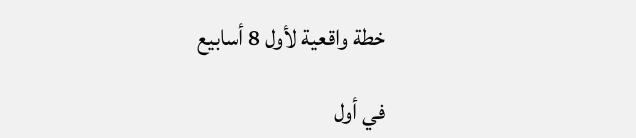خطة واقعية لأول 8 أسابيع

في أول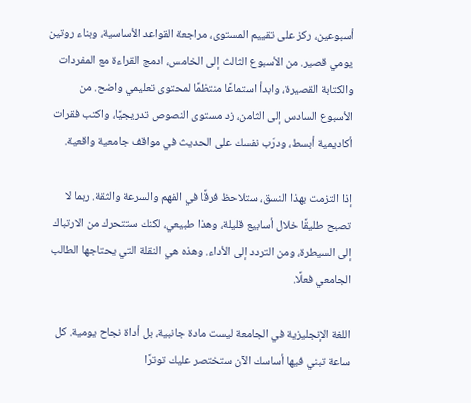أسبوعين، ركز على تقييم المستوى، مراجعة القواعد الأساسية، وبناء روتين يومي قصير. من الأسبوع الثالث إلى الخامس، ادمج القراءة مع المفردات والكتابة القصيرة، وابدأ استماعًا منتظمًا لمحتوى تعليمي واضح. من الأسبوع السادس إلى الثامن، زد مستوى النصوص تدريجيًا، واكتب فقرات أكاديمية أبسط، ودرّب نفسك على الحديث في مواقف جامعية واقعية.

إذا التزمت بهذا النسق، ستلاحظ فرقًا في الفهم والسرعة والثقة. ربما لا تصبح طليقًا خلال أسابيع قليلة، وهذا طبيعي، لكنك ستتحرك من الارتباك إلى السيطرة، ومن التردد إلى الأداء. وهذه هي النقلة التي يحتاجها الطالب الجامعي فعلًا.

اللغة الإنجليزية في الجامعة ليست مادة جانبية، بل أداة نجاح يومية. كل ساعة تبني فيها أساسك الآن ستختصر عليك توترًا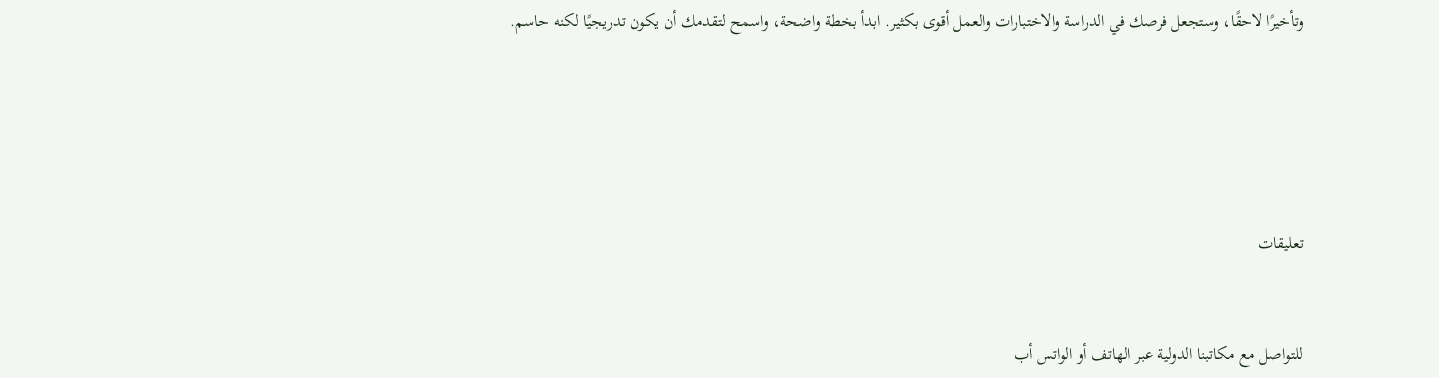وتأخيرًا لاحقًا، وستجعل فرصك في الدراسة والاختبارات والعمل أقوى بكثير. ابدأ بخطة واضحة، واسمح لتقدمك أن يكون تدريجيًا لكنه حاسم.





تعليقات


للتواصل مع مكاتبنا الدولية عبر الهاتف أو الواتس أب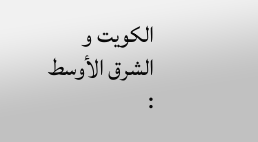الكويت و الشرق الأوسط   :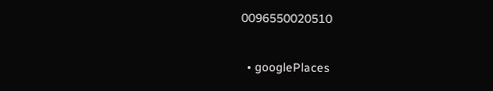0096550020510

  • googlePlaces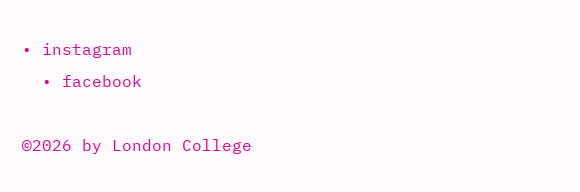• instagram
  • facebook

©2026 by London College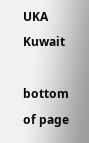UKA Kuwait

bottom of page